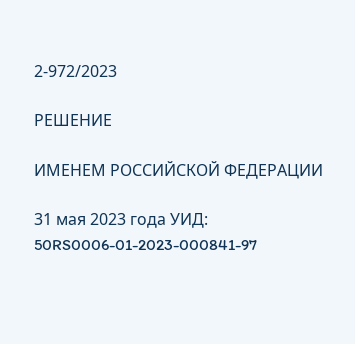2-972/2023

РЕШЕНИЕ

ИМЕНЕМ РОССИЙСКОЙ ФЕДЕРАЦИИ

31 мая 2023 года УИД: 50RS0006-01-2023-000841-97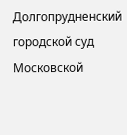Долгопрудненский городской суд Московской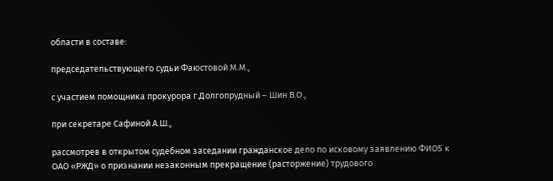области в составе:

председательствующего судьи Фаюстовой М.М.,

с участием помощника прокурора г.Долгопрудный – Шин В.О.,

при секретаре Сафиной А.Ш.,

рассмотрев в открытом судебном заседании гражданское дело по исковому заявлению ФИО5 к ОАО «РЖД» о признании незаконным прекращение (расторжение) трудового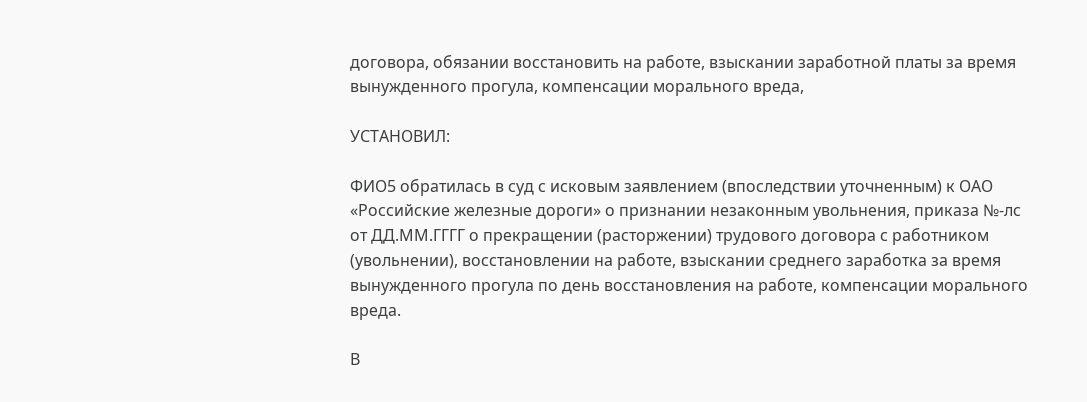договора, обязании восстановить на работе, взыскании заработной платы за время вынужденного прогула, компенсации морального вреда,

УСТАНОВИЛ:

ФИО5 обратилась в суд с исковым заявлением (впоследствии уточненным) к ОАО «Российские железные дороги» о признании незаконным увольнения, приказа №-лс от ДД.ММ.ГГГГ о прекращении (расторжении) трудового договора с работником (увольнении), восстановлении на работе, взыскании среднего заработка за время вынужденного прогула по день восстановления на работе, компенсации морального вреда.

В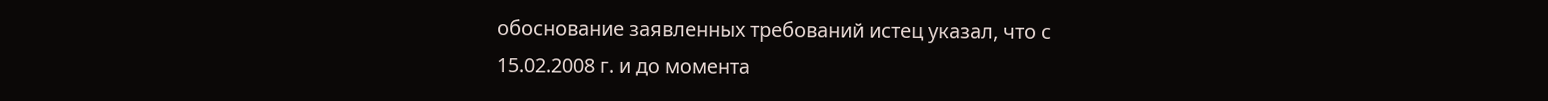обоснование заявленных требований истец указал, что с 15.02.2008 г. и до момента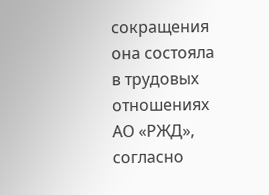сокращения она состояла в трудовых отношениях АО «РЖД», согласно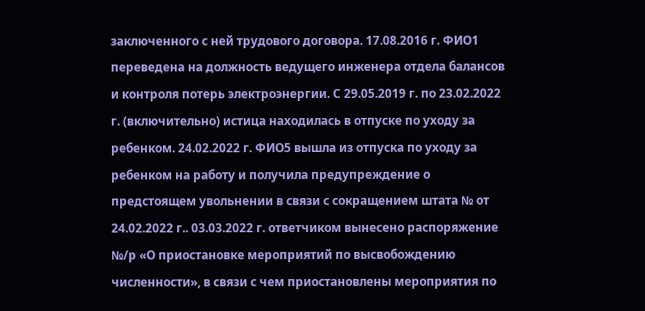заключенного с ней трудового договора. 17.08.2016 г. ФИО1 переведена на должность ведущего инженера отдела балансов и контроля потерь электроэнергии. С 29.05.2019 г. по 23.02.2022 г. (включительно) истица находилась в отпуске по уходу за ребенком. 24.02.2022 г. ФИО5 вышла из отпуска по уходу за ребенком на работу и получила предупреждение о предстоящем увольнении в связи с сокращением штата № от 24.02.2022 г.. 03.03.2022 г. ответчиком вынесено распоряжение №/р «О приостановке мероприятий по высвобождению численности», в связи с чем приостановлены мероприятия по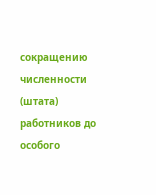сокращению численности (штата) работников до особого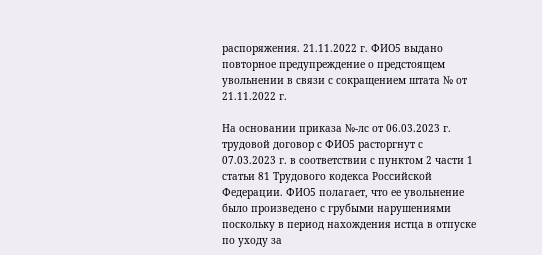распоряжения. 21.11.2022 г. ФИО5 выдано повторное предупреждение о предстоящем увольнении в связи с сокращением штата № от 21.11.2022 г.

На основании приказа №-лс от 06.03.2023 г. трудовой договор с ФИО5 расторгнут с 07.03.2023 г. в соответствии с пунктом 2 части 1 статьи 81 Трудового кодекса Российской Федерации. ФИО5 полагает, что ее увольнение было произведено с грубыми нарушениями поскольку в период нахождения истца в отпуске по уходу за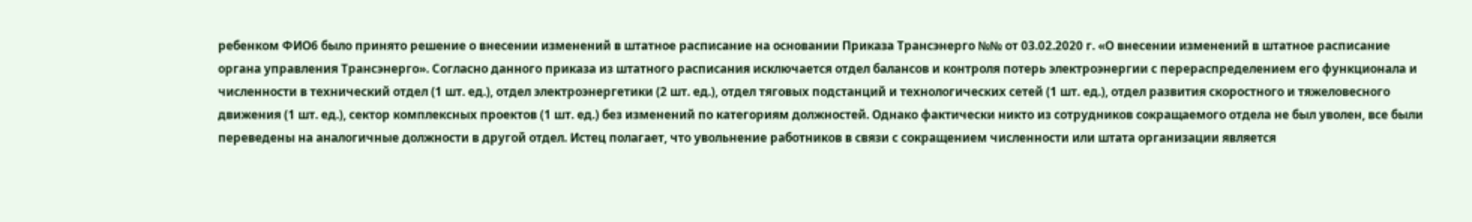ребенком ФИО6 было принято решение о внесении изменений в штатное расписание на основании Приказа Трансэнерго №№ от 03.02.2020 г. «О внесении изменений в штатное расписание органа управления Трансэнерго». Согласно данного приказа из штатного расписания исключается отдел балансов и контроля потерь электроэнергии с перераспределением его функционала и численности в технический отдел (1 шт. ед.), отдел электроэнергетики (2 шт. ед.), отдел тяговых подстанций и технологических сетей (1 шт. ед.), отдел развития скоростного и тяжеловесного движения (1 шт. ед.), сектор комплексных проектов (1 шт. ед.) без изменений по категориям должностей. Однако фактически никто из сотрудников сокращаемого отдела не был уволен, все были переведены на аналогичные должности в другой отдел. Истец полагает, что увольнение работников в связи с сокращением численности или штата организации является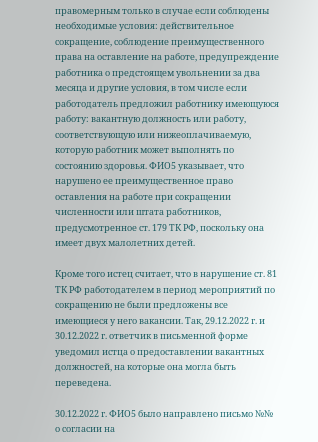правомерным только в случае если соблюдены необходимые условия: действительное сокращение, соблюдение преимущественного права на оставление на работе, предупреждение работника о предстоящем увольнении за два месяца и другие условия, в том числе если работодатель предложил работнику имеющуюся работу: вакантную должность или работу, соответствующую или нижеоплачиваемую, которую работник может выполнять по состоянию здоровья. ФИО5 указывает, что нарушено ее преимущественное право оставления на работе при сокращении численности или штата работников, предусмотренное ст. 179 ТК РФ, поскольку она имеет двух малолетних детей.

Кроме того истец считает, что в нарушение ст. 81 ТК РФ работодателем в период мероприятий по сокращению не были предложены все имеющиеся у него вакансии. Так, 29.12.2022 г. и 30.12.2022 г. ответчик в письменной форме уведомил истца о предоставлении вакантных должностей, на которые она могла быть переведена.

30.12.2022 г. ФИО5 было направлено письмо №№ о согласии на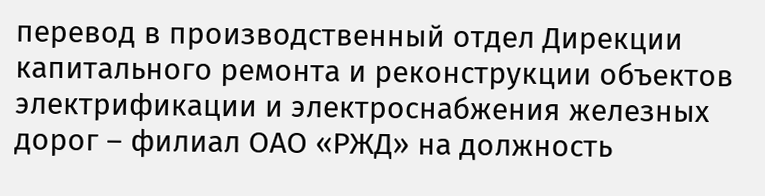перевод в производственный отдел Дирекции капитального ремонта и реконструкции объектов электрификации и электроснабжения железных дорог – филиал ОАО «РЖД» на должность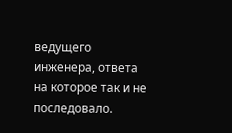ведущего инженера, ответа на которое так и не последовало.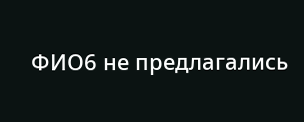ФИО6 не предлагались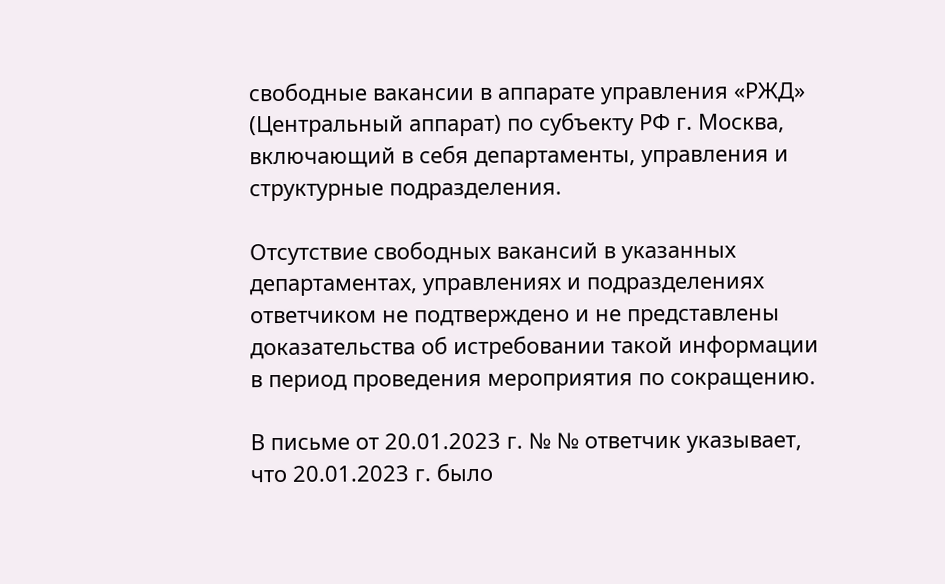свободные вакансии в аппарате управления «РЖД» (Центральный аппарат) по субъекту РФ г. Москва, включающий в себя департаменты, управления и структурные подразделения.

Отсутствие свободных вакансий в указанных департаментах, управлениях и подразделениях ответчиком не подтверждено и не представлены доказательства об истребовании такой информации в период проведения мероприятия по сокращению.

В письме от 20.01.2023 г. № № ответчик указывает, что 20.01.2023 г. было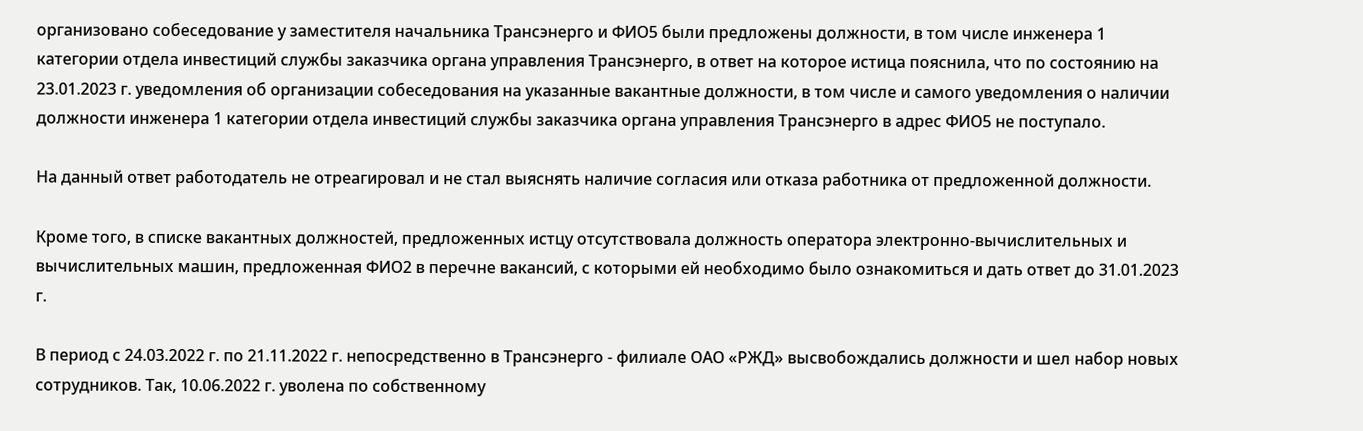организовано собеседование у заместителя начальника Трансэнерго и ФИО5 были предложены должности, в том числе инженера 1 категории отдела инвестиций службы заказчика органа управления Трансэнерго, в ответ на которое истица пояснила, что по состоянию на 23.01.2023 г. уведомления об организации собеседования на указанные вакантные должности, в том числе и самого уведомления о наличии должности инженера 1 категории отдела инвестиций службы заказчика органа управления Трансэнерго в адрес ФИО5 не поступало.

На данный ответ работодатель не отреагировал и не стал выяснять наличие согласия или отказа работника от предложенной должности.

Кроме того, в списке вакантных должностей, предложенных истцу отсутствовала должность оператора электронно-вычислительных и вычислительных машин, предложенная ФИО2 в перечне вакансий, с которыми ей необходимо было ознакомиться и дать ответ до 31.01.2023 г.

В период с 24.03.2022 г. по 21.11.2022 г. непосредственно в Трансэнерго - филиале ОАО «РЖД» высвобождались должности и шел набор новых сотрудников. Так, 10.06.2022 г. уволена по собственному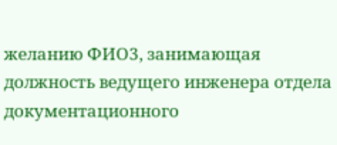желанию ФИО3, занимающая должность ведущего инженера отдела документационного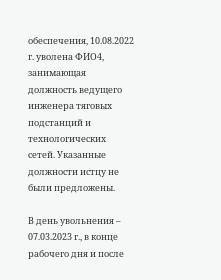обеспечения, 10.08.2022 г. уволена ФИО4, занимающая должность ведущего инженера тяговых подстанций и технологических сетей. Указанные должности истцу не были предложены.

В день увольнения – 07.03.2023 г., в конце рабочего дня и после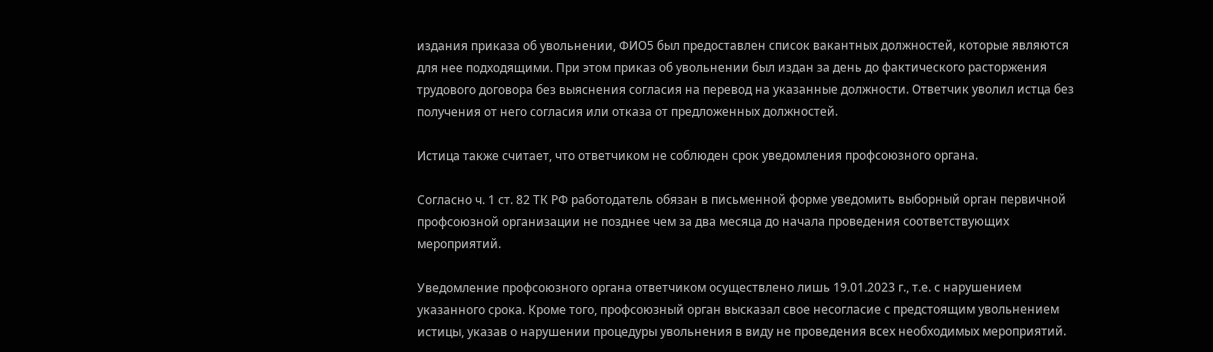издания приказа об увольнении, ФИО5 был предоставлен список вакантных должностей, которые являются для нее подходящими. При этом приказ об увольнении был издан за день до фактического расторжения трудового договора без выяснения согласия на перевод на указанные должности. Ответчик уволил истца без получения от него согласия или отказа от предложенных должностей.

Истица также считает, что ответчиком не соблюден срок уведомления профсоюзного органа.

Согласно ч. 1 ст. 82 ТК РФ работодатель обязан в письменной форме уведомить выборный орган первичной профсоюзной организации не позднее чем за два месяца до начала проведения соответствующих мероприятий.

Уведомление профсоюзного органа ответчиком осуществлено лишь 19.01.2023 г., т.е. с нарушением указанного срока. Кроме того, профсоюзный орган высказал свое несогласие с предстоящим увольнением истицы, указав о нарушении процедуры увольнения в виду не проведения всех необходимых мероприятий.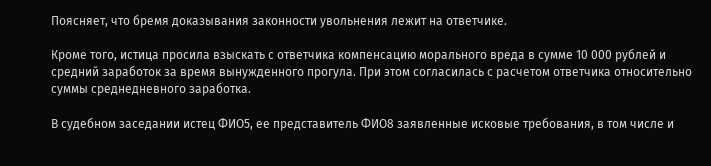Поясняет, что бремя доказывания законности увольнения лежит на ответчике.

Кроме того, истица просила взыскать с ответчика компенсацию морального вреда в сумме 10 000 рублей и средний заработок за время вынужденного прогула. При этом согласилась с расчетом ответчика относительно суммы среднедневного заработка.

В судебном заседании истец ФИО5, ее представитель ФИО8 заявленные исковые требования, в том числе и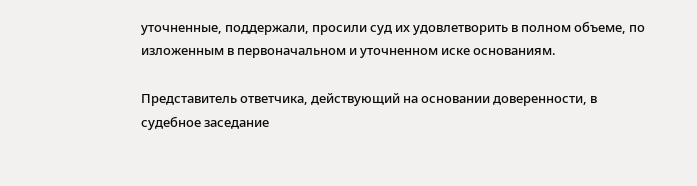уточненные, поддержали, просили суд их удовлетворить в полном объеме, по изложенным в первоначальном и уточненном иске основаниям.

Представитель ответчика, действующий на основании доверенности, в судебное заседание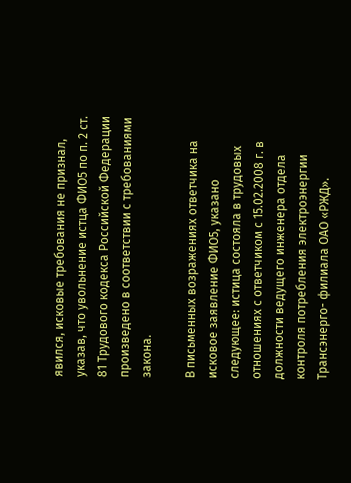явился, исковые требования не признал, указав, что увольнение истца ФИО5 по п. 2 ст. 81 Трудового кодекса Российской Федерации произведено в соответствии с требованиями закона.

В письменных возражениях ответчика на исковое заявление ФИО5, указано следующее: истица состояла в трудовых отношениях с ответчиком с 15.02.2008 г. в должности ведущего инженера отдела контроля потребления электроэнергии Трансэнерго- филиала ОАО «РЖД».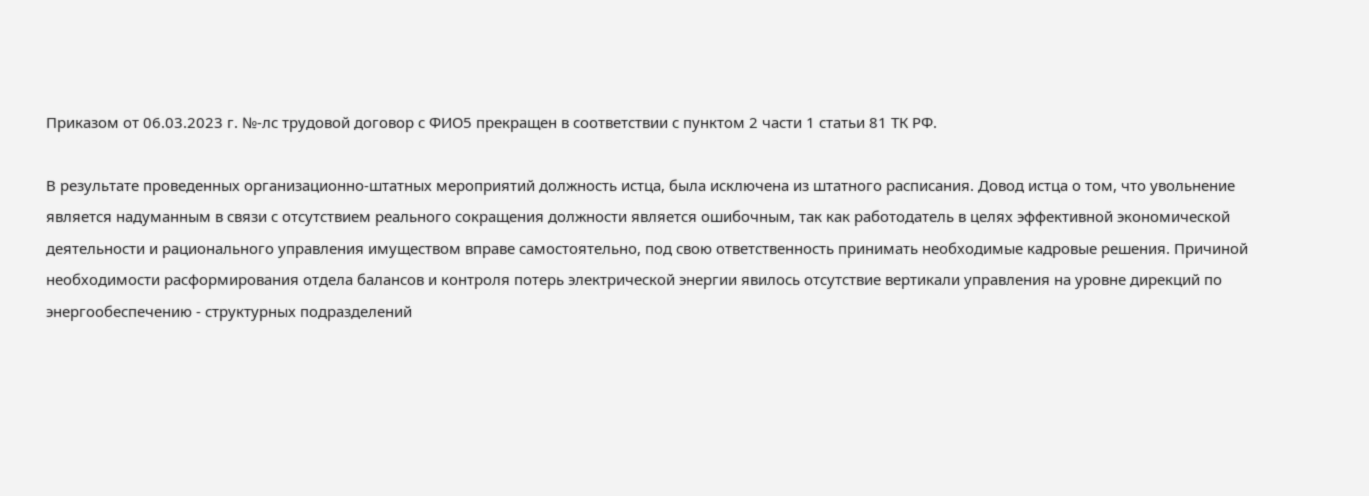Приказом от 06.03.2023 г. №-лс трудовой договор с ФИО5 прекращен в соответствии с пунктом 2 части 1 статьи 81 ТК РФ.

В результате проведенных организационно-штатных мероприятий должность истца, была исключена из штатного расписания. Довод истца о том, что увольнение является надуманным в связи с отсутствием реального сокращения должности является ошибочным, так как работодатель в целях эффективной экономической деятельности и рационального управления имуществом вправе самостоятельно, под свою ответственность принимать необходимые кадровые решения. Причиной необходимости расформирования отдела балансов и контроля потерь электрической энергии явилось отсутствие вертикали управления на уровне дирекций по энергообеспечению - структурных подразделений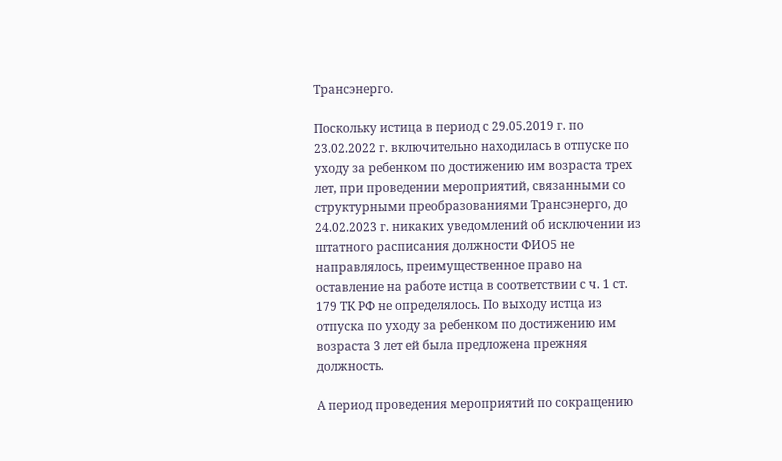Трансэнерго.

Поскольку истица в период с 29.05.2019 г. по 23.02.2022 г. включительно находилась в отпуске по уходу за ребенком по достижению им возраста трех лет, при проведении мероприятий, связанными со структурными преобразованиями Трансэнерго, до 24.02.2023 г. никаких уведомлений об исключении из штатного расписания должности ФИО5 не направлялось, преимущественное право на оставление на работе истца в соответствии с ч. 1 ст. 179 ТК РФ не определялось. По выходу истца из отпуска по уходу за ребенком по достижению им возраста 3 лет ей была предложена прежняя должность.

А период проведения мероприятий по сокращению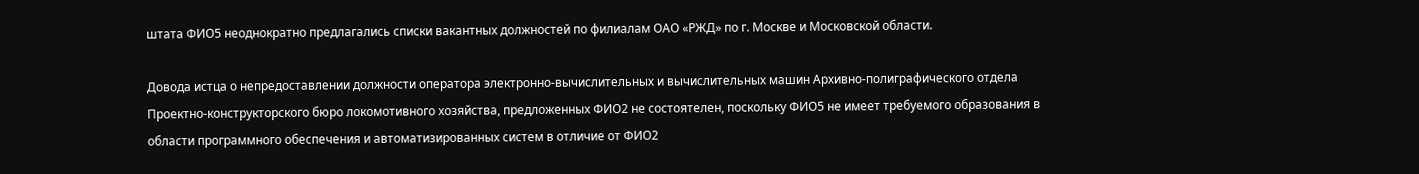штата ФИО5 неоднократно предлагались списки вакантных должностей по филиалам ОАО «РЖД» по г. Москве и Московской области.

Довода истца о непредоставлении должности оператора электронно-вычислительных и вычислительных машин Архивно-полиграфического отдела Проектно-конструкторского бюро локомотивного хозяйства, предложенных ФИО2 не состоятелен, поскольку ФИО5 не имеет требуемого образования в области программного обеспечения и автоматизированных систем в отличие от ФИО2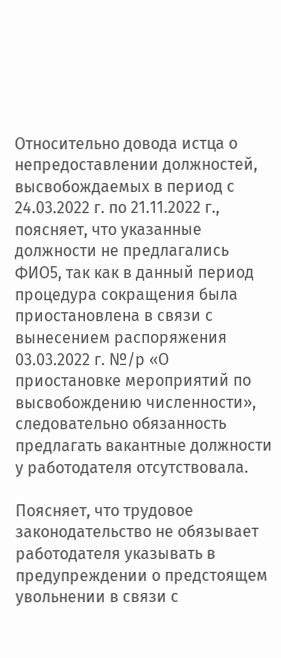Относительно довода истца о непредоставлении должностей, высвобождаемых в период с 24.03.2022 г. по 21.11.2022 г., поясняет, что указанные должности не предлагались ФИО5, так как в данный период процедура сокращения была приостановлена в связи с вынесением распоряжения 03.03.2022 г. №/р «О приостановке мероприятий по высвобождению численности», следовательно обязанность предлагать вакантные должности у работодателя отсутствовала.

Поясняет, что трудовое законодательство не обязывает работодателя указывать в предупреждении о предстоящем увольнении в связи с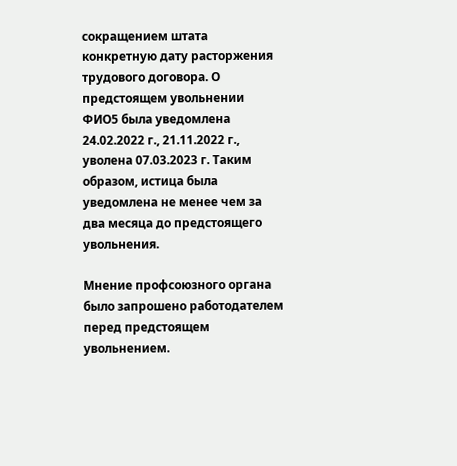сокращением штата конкретную дату расторжения трудового договора. О предстоящем увольнении ФИО5 была уведомлена 24.02.2022 г., 21.11.2022 г., уволена 07.03.2023 г. Таким образом, истица была уведомлена не менее чем за два месяца до предстоящего увольнения.

Мнение профсоюзного органа было запрошено работодателем перед предстоящем увольнением.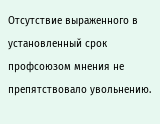Отсутствие выраженного в установленный срок профсоюзом мнения не препятствовало увольнению.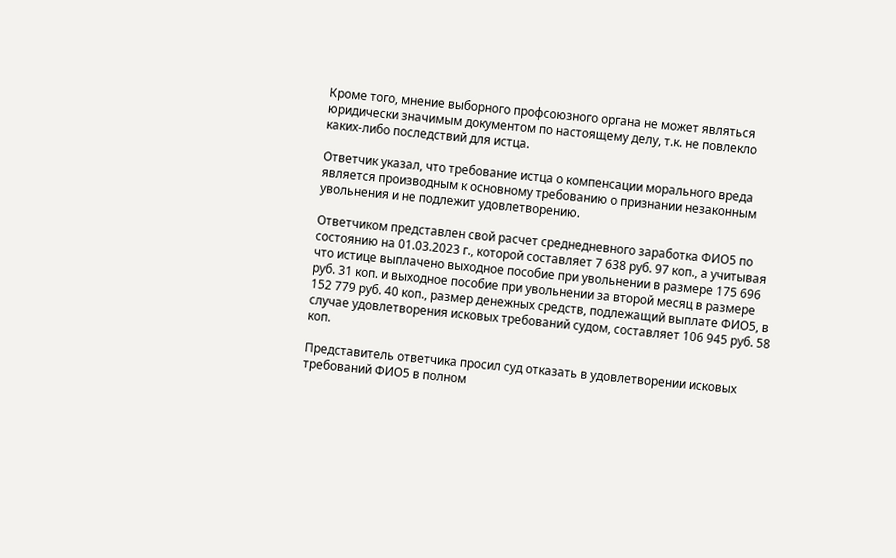Кроме того, мнение выборного профсоюзного органа не может являться юридически значимым документом по настоящему делу, т.к. не повлекло каких-либо последствий для истца.

Ответчик указал, что требование истца о компенсации морального вреда является производным к основному требованию о признании незаконным увольнения и не подлежит удовлетворению.

Ответчиком представлен свой расчет среднедневного заработка ФИО5 по состоянию на 01.03.2023 г., которой составляет 7 638 руб. 97 коп., а учитывая что истице выплачено выходное пособие при увольнении в размере 175 696 руб. 31 коп. и выходное пособие при увольнении за второй месяц в размере 152 779 руб. 40 коп., размер денежных средств, подлежащий выплате ФИО5, в случае удовлетворения исковых требований судом, составляет 106 945 руб. 58 коп.

Представитель ответчика просил суд отказать в удовлетворении исковых требований ФИО5 в полном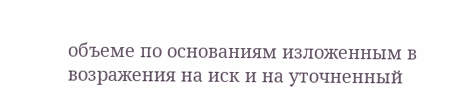объеме по основаниям изложенным в возражения на иск и на уточненный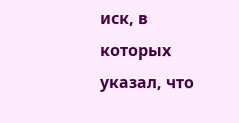иск, в которых указал, что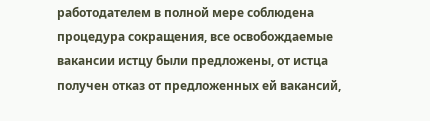работодателем в полной мере соблюдена процедура сокращения, все освобождаемые вакансии истцу были предложены, от истца получен отказ от предложенных ей вакансий,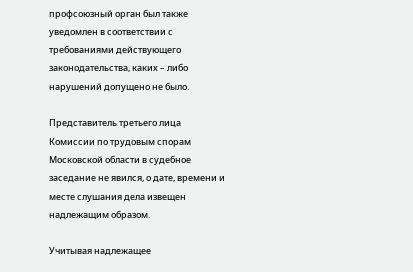профсоюзный орган был также уведомлен в соответствии с требованиями действующего законодательства, каких – либо нарушений допущено не было.

Представитель третьего лица Комиссии по трудовым спорам Московской области в судебное заседание не явился, о дате, времени и месте слушания дела извещен надлежащим образом.

Учитывая надлежащее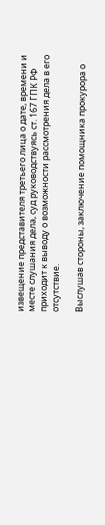извещение представителя третьего лица о дате, времени и месте слушания дела, суд руководствуясь ст. 167 ГПК РФ приходит к выводу о возможности рассмотрения дела в его отсутствие.

Выслушав стороны, заключение помощника прокурора о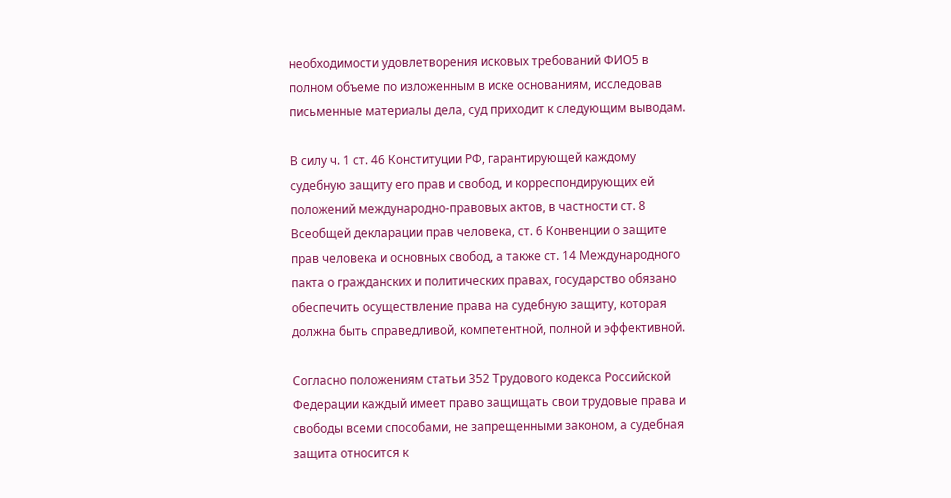необходимости удовлетворения исковых требований ФИО5 в полном объеме по изложенным в иске основаниям, исследовав письменные материалы дела, суд приходит к следующим выводам.

В силу ч. 1 ст. 46 Конституции РФ, гарантирующей каждому судебную защиту его прав и свобод, и корреспондирующих ей положений международно-правовых актов, в частности ст. 8 Всеобщей декларации прав человека, ст. 6 Конвенции о защите прав человека и основных свобод, а также ст. 14 Международного пакта о гражданских и политических правах, государство обязано обеспечить осуществление права на судебную защиту, которая должна быть справедливой, компетентной, полной и эффективной.

Согласно положениям статьи 352 Трудового кодекса Российской Федерации каждый имеет право защищать свои трудовые права и свободы всеми способами, не запрещенными законом, а судебная защита относится к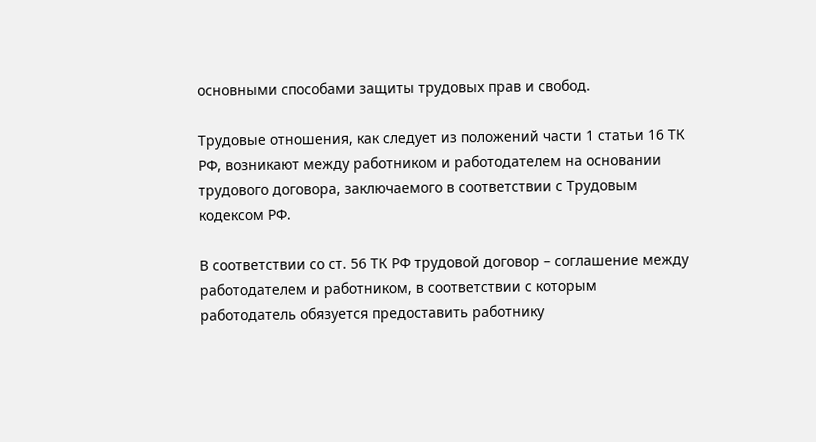основными способами защиты трудовых прав и свобод.

Трудовые отношения, как следует из положений части 1 статьи 16 ТК РФ, возникают между работником и работодателем на основании трудового договора, заключаемого в соответствии с Трудовым кодексом РФ.

В соответствии со ст. 56 ТК РФ трудовой договор – соглашение между работодателем и работником, в соответствии с которым работодатель обязуется предоставить работнику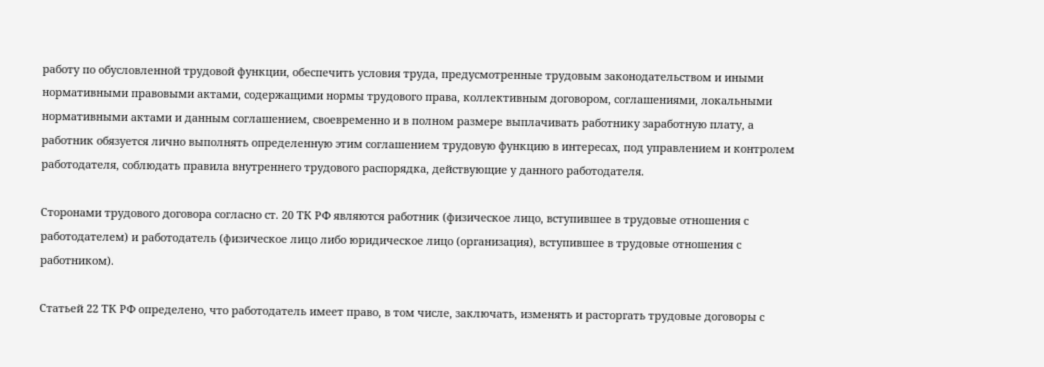работу по обусловленной трудовой функции, обеспечить условия труда, предусмотренные трудовым законодательством и иными нормативными правовыми актами, содержащими нормы трудового права, коллективным договором, соглашениями, локальными нормативными актами и данным соглашением, своевременно и в полном размере выплачивать работнику заработную плату, а работник обязуется лично выполнять определенную этим соглашением трудовую функцию в интересах, под управлением и контролем работодателя, соблюдать правила внутреннего трудового распорядка, действующие у данного работодателя.

Сторонами трудового договора согласно ст. 20 ТК РФ являются работник (физическое лицо, вступившее в трудовые отношения с работодателем) и работодатель (физическое лицо либо юридическое лицо (организация), вступившее в трудовые отношения с работником).

Статьей 22 ТК РФ определено, что работодатель имеет право, в том числе, заключать, изменять и расторгать трудовые договоры с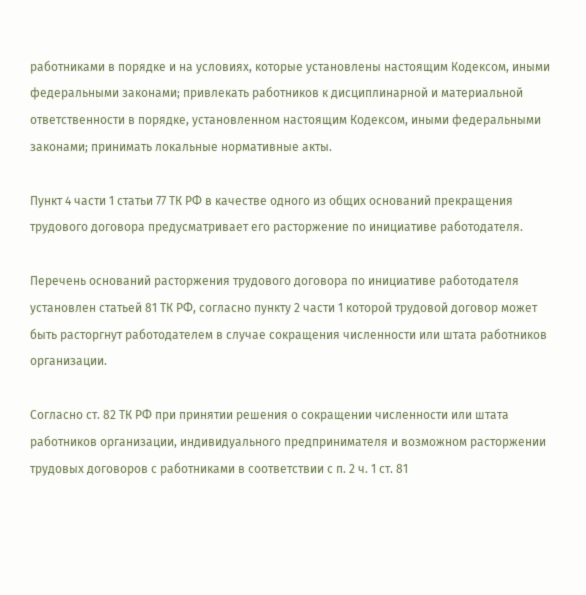работниками в порядке и на условиях, которые установлены настоящим Кодексом, иными федеральными законами; привлекать работников к дисциплинарной и материальной ответственности в порядке, установленном настоящим Кодексом, иными федеральными законами; принимать локальные нормативные акты.

Пункт 4 части 1 статьи 77 ТК РФ в качестве одного из общих оснований прекращения трудового договора предусматривает его расторжение по инициативе работодателя.

Перечень оснований расторжения трудового договора по инициативе работодателя установлен статьей 81 ТК РФ, согласно пункту 2 части 1 которой трудовой договор может быть расторгнут работодателем в случае сокращения численности или штата работников организации.

Согласно ст. 82 ТК РФ при принятии решения о сокращении численности или штата работников организации, индивидуального предпринимателя и возможном расторжении трудовых договоров с работниками в соответствии с п. 2 ч. 1 ст. 81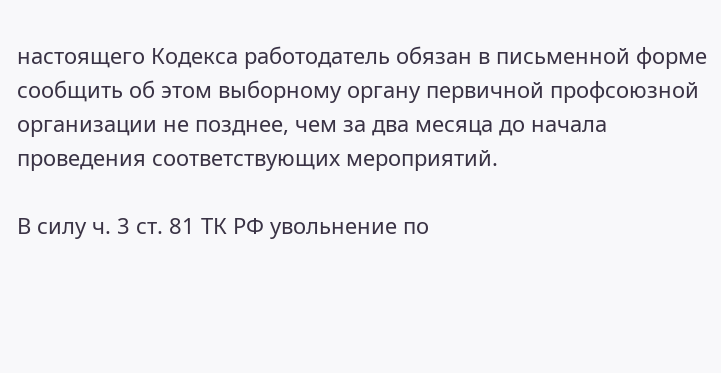настоящего Кодекса работодатель обязан в письменной форме сообщить об этом выборному органу первичной профсоюзной организации не позднее, чем за два месяца до начала проведения соответствующих мероприятий.

В силу ч. 3 ст. 81 ТК РФ увольнение по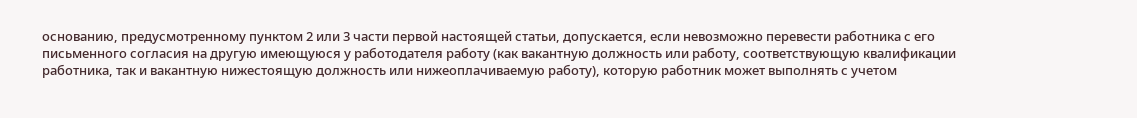основанию, предусмотренному пунктом 2 или 3 части первой настоящей статьи, допускается, если невозможно перевести работника с его письменного согласия на другую имеющуюся у работодателя работу (как вакантную должность или работу, соответствующую квалификации работника, так и вакантную нижестоящую должность или нижеоплачиваемую работу), которую работник может выполнять с учетом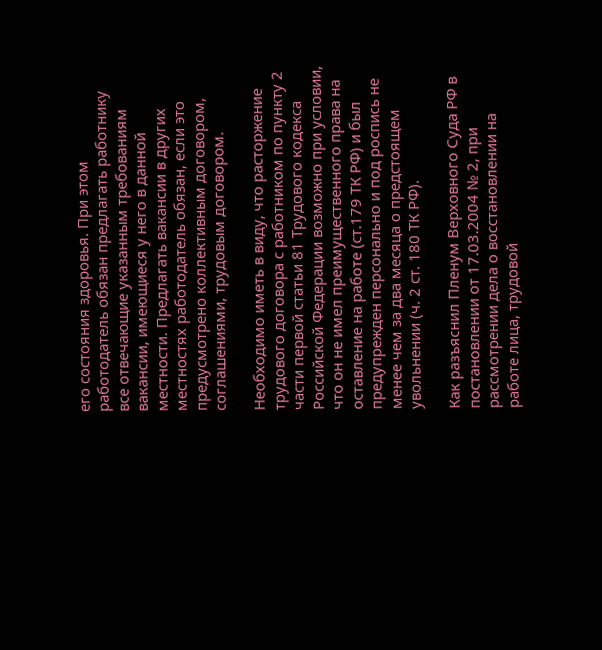его состояния здоровья. При этом работодатель обязан предлагать работнику все отвечающие указанным требованиям вакансии, имеющиеся у него в данной местности. Предлагать вакансии в других местностях работодатель обязан, если это предусмотрено коллективным договором, соглашениями, трудовым договором.

Необходимо иметь в виду, что расторжение трудового договора с работником по пункту 2 части первой статьи 81 Трудового кодекса Российской Федерации возможно при условии, что он не имел преимущественного права на оставление на работе (ст.179 ТК РФ) и был предупрежден персонально и под роспись не менее чем за два месяца о предстоящем увольнении (ч. 2 ст. 180 ТК РФ).

Как разъяснил Пленум Верховного Суда РФ в постановлении от 17.03.2004 № 2, при рассмотрении дела о восстановлении на работе лица, трудовой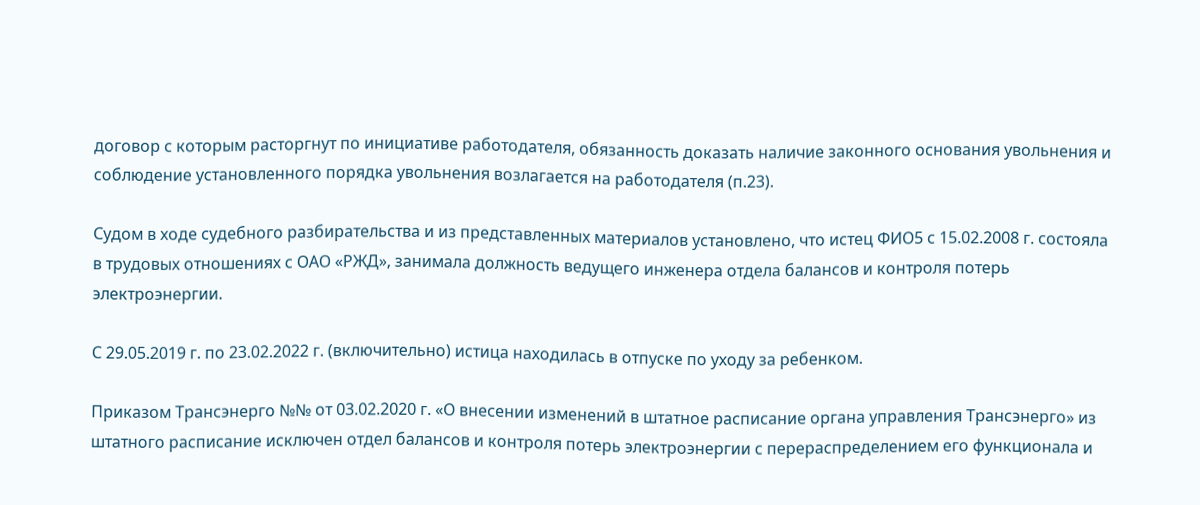договор с которым расторгнут по инициативе работодателя, обязанность доказать наличие законного основания увольнения и соблюдение установленного порядка увольнения возлагается на работодателя (п.23).

Судом в ходе судебного разбирательства и из представленных материалов установлено, что истец ФИО5 с 15.02.2008 г. состояла в трудовых отношениях с ОАО «РЖД», занимала должность ведущего инженера отдела балансов и контроля потерь электроэнергии.

С 29.05.2019 г. по 23.02.2022 г. (включительно) истица находилась в отпуске по уходу за ребенком.

Приказом Трансэнерго №№ от 03.02.2020 г. «О внесении изменений в штатное расписание органа управления Трансэнерго» из штатного расписание исключен отдел балансов и контроля потерь электроэнергии с перераспределением его функционала и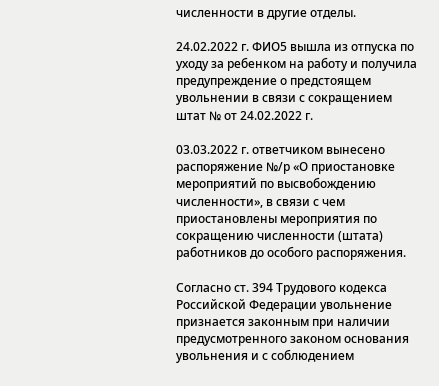численности в другие отделы.

24.02.2022 г. ФИО5 вышла из отпуска по уходу за ребенком на работу и получила предупреждение о предстоящем увольнении в связи с сокращением штат № от 24.02.2022 г.

03.03.2022 г. ответчиком вынесено распоряжение №/р «О приостановке мероприятий по высвобождению численности», в связи с чем приостановлены мероприятия по сокращению численности (штата) работников до особого распоряжения.

Согласно ст. 394 Трудового кодекса Российской Федерации увольнение признается законным при наличии предусмотренного законом основания увольнения и с соблюдением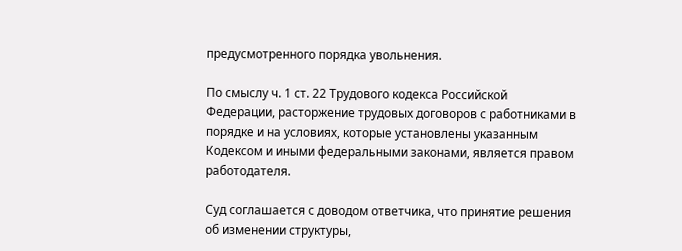предусмотренного порядка увольнения.

По смыслу ч. 1 ст. 22 Трудового кодекса Российской Федерации, расторжение трудовых договоров с работниками в порядке и на условиях, которые установлены указанным Кодексом и иными федеральными законами, является правом работодателя.

Суд соглашается с доводом ответчика, что принятие решения об изменении структуры,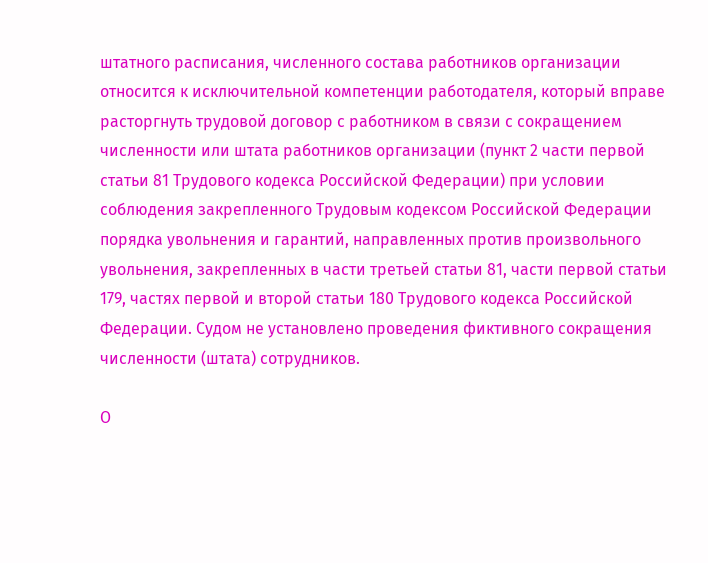штатного расписания, численного состава работников организации относится к исключительной компетенции работодателя, который вправе расторгнуть трудовой договор с работником в связи с сокращением численности или штата работников организации (пункт 2 части первой статьи 81 Трудового кодекса Российской Федерации) при условии соблюдения закрепленного Трудовым кодексом Российской Федерации порядка увольнения и гарантий, направленных против произвольного увольнения, закрепленных в части третьей статьи 81, части первой статьи 179, частях первой и второй статьи 180 Трудового кодекса Российской Федерации. Судом не установлено проведения фиктивного сокращения численности (штата) сотрудников.

О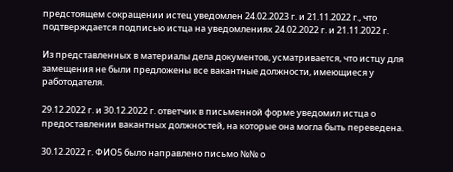предстоящем сокращении истец уведомлен 24.02.2023 г. и 21.11.2022 г., что подтверждается подписью истца на уведомлениях 24.02.2022 г. и 21.11.2022 г.

Из представленных в материалы дела документов, усматривается, что истцу для замещения не были предложены все вакантные должности, имеющиеся у работодателя.

29.12.2022 г. и 30.12.2022 г. ответчик в письменной форме уведомил истца о предоставлении вакантных должностей, на которые она могла быть переведена.

30.12.2022 г. ФИО5 было направлено письмо №№ о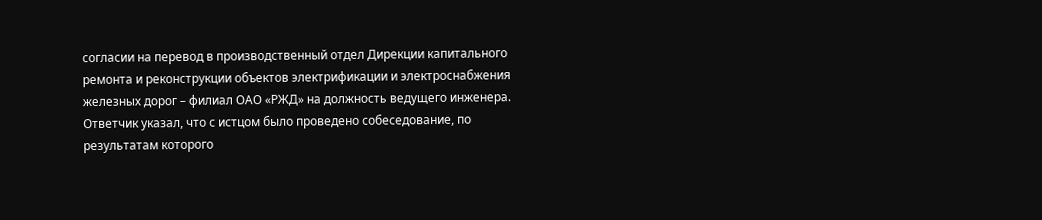согласии на перевод в производственный отдел Дирекции капитального ремонта и реконструкции объектов электрификации и электроснабжения железных дорог – филиал ОАО «РЖД» на должность ведущего инженера. Ответчик указал, что с истцом было проведено собеседование, по результатам которого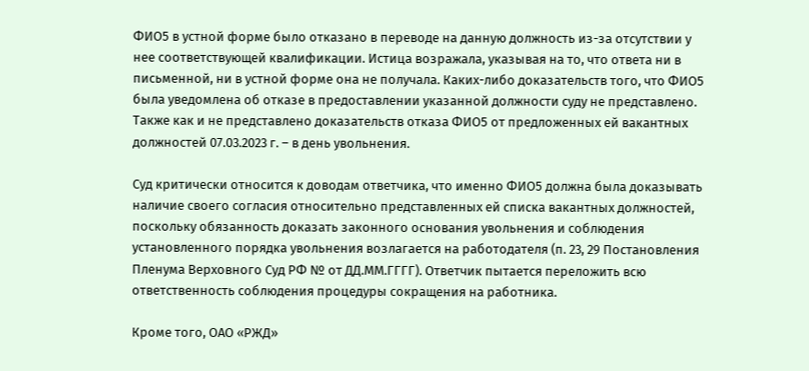ФИО5 в устной форме было отказано в переводе на данную должность из-за отсутствии у нее соответствующей квалификации. Истица возражала, указывая на то, что ответа ни в письменной, ни в устной форме она не получала. Каких-либо доказательств того, что ФИО5 была уведомлена об отказе в предоставлении указанной должности суду не представлено. Также как и не представлено доказательств отказа ФИО5 от предложенных ей вакантных должностей 07.03.2023 г. – в день увольнения.

Суд критически относится к доводам ответчика, что именно ФИО5 должна была доказывать наличие своего согласия относительно представленных ей списка вакантных должностей, поскольку обязанность доказать законного основания увольнения и соблюдения установленного порядка увольнения возлагается на работодателя (п. 23, 29 Постановления Пленума Верховного Суд РФ № от ДД.ММ.ГГГГ). Ответчик пытается переложить всю ответственность соблюдения процедуры сокращения на работника.

Кроме того, ОАО «РЖД»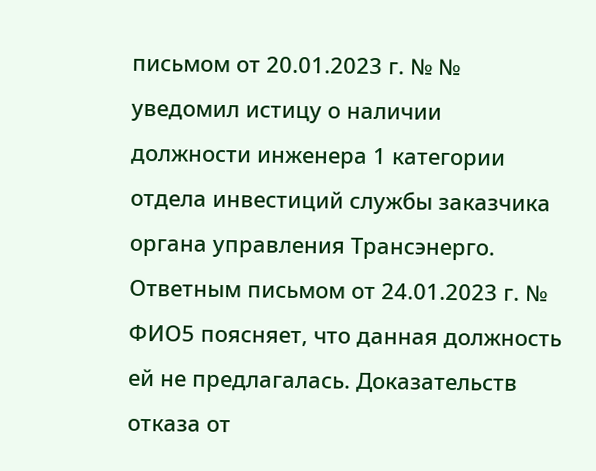письмом от 20.01.2023 г. № № уведомил истицу о наличии должности инженера 1 категории отдела инвестиций службы заказчика органа управления Трансэнерго. Ответным письмом от 24.01.2023 г. № ФИО5 поясняет, что данная должность ей не предлагалась. Доказательств отказа от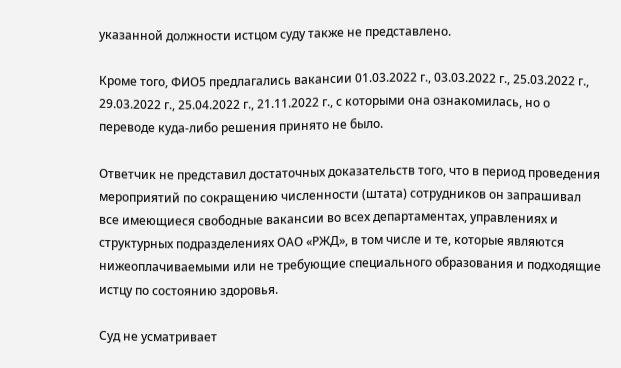указанной должности истцом суду также не представлено.

Кроме того, ФИО5 предлагались вакансии 01.03.2022 г., 03.03.2022 г., 25.03.2022 г., 29.03.2022 г., 25.04.2022 г., 21.11.2022 г., с которыми она ознакомилась, но о переводе куда-либо решения принято не было.

Ответчик не представил достаточных доказательств того, что в период проведения мероприятий по сокращению численности (штата) сотрудников он запрашивал все имеющиеся свободные вакансии во всех департаментах, управлениях и структурных подразделениях ОАО «РЖД», в том числе и те, которые являются нижеоплачиваемыми или не требующие специального образования и подходящие истцу по состоянию здоровья.

Суд не усматривает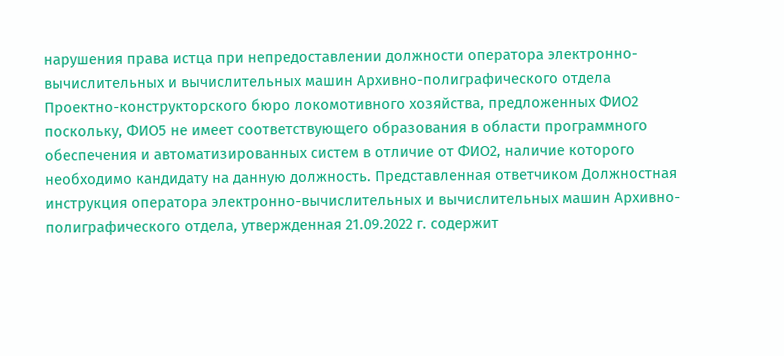нарушения права истца при непредоставлении должности оператора электронно-вычислительных и вычислительных машин Архивно-полиграфического отдела Проектно-конструкторского бюро локомотивного хозяйства, предложенных ФИО2 поскольку, ФИО5 не имеет соответствующего образования в области программного обеспечения и автоматизированных систем в отличие от ФИО2, наличие которого необходимо кандидату на данную должность. Представленная ответчиком Должностная инструкция оператора электронно-вычислительных и вычислительных машин Архивно-полиграфического отдела, утвержденная 21.09.2022 г. содержит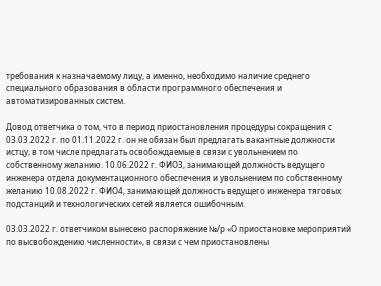требования к назначаемому лицу, а именно, необходимо наличие среднего специального образования в области программного обеспечения и автоматизированных систем.

Довод ответчика о том, что в период приостановления процедуры сокращения с 03.03.2022 г. по 01.11.2022 г. он не обязан был предлагать вакантные должности истцу, в том числе предлагать освобождаемые в связи с увольнением по собственному желанию. 10.06.2022 г. ФИО3, занимающей должность ведущего инженера отдела документационного обеспечения и увольнением по собственному желанию 10.08.2022 г. ФИО4, занимающей должность ведущего инженера тяговых подстанций и технологических сетей является ошибочным.

03.03.2022 г. ответчиком вынесено распоряжение №/р «О приостановке мероприятий по высвобождению численности», в связи с чем приостановлены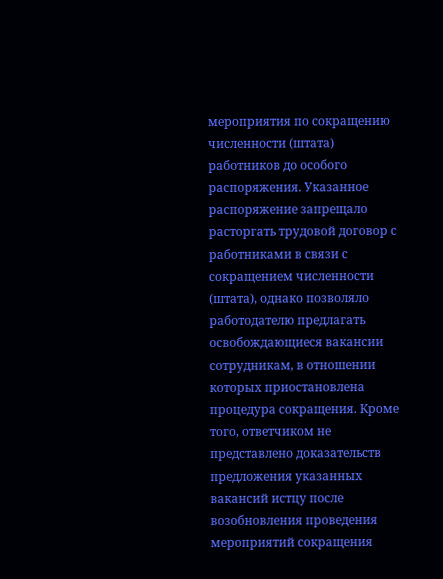мероприятия по сокращению численности (штата) работников до особого распоряжения. Указанное распоряжение запрещало расторгать трудовой договор с работниками в связи с сокращением численности (штата), однако позволяло работодателю предлагать освобождающиеся вакансии сотрудникам, в отношении которых приостановлена процедура сокращения. Кроме того, ответчиком не представлено доказательств предложения указанных вакансий истцу после возобновления проведения мероприятий сокращения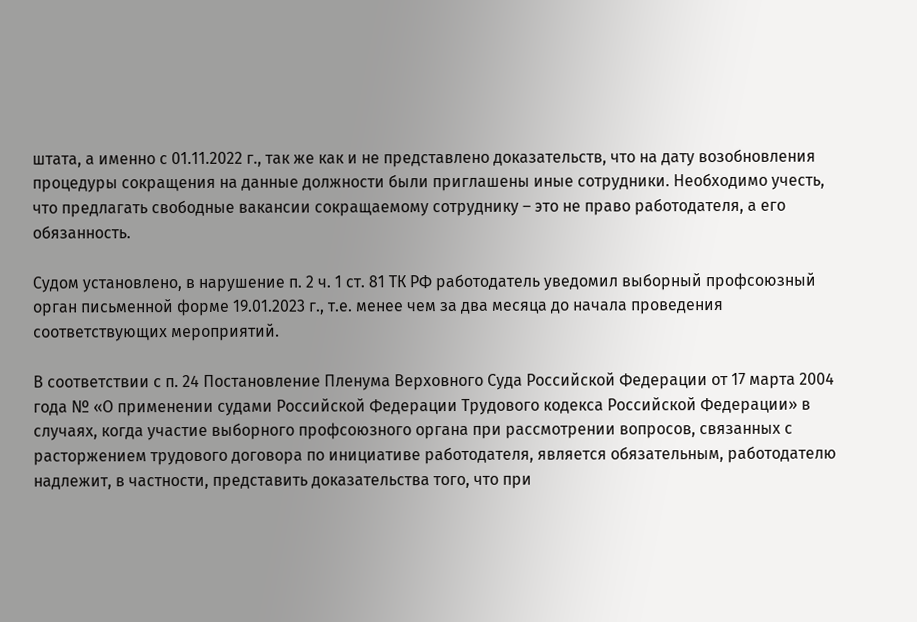штата, а именно с 01.11.2022 г., так же как и не представлено доказательств, что на дату возобновления процедуры сокращения на данные должности были приглашены иные сотрудники. Необходимо учесть, что предлагать свободные вакансии сокращаемому сотруднику – это не право работодателя, а его обязанность.

Судом установлено, в нарушение п. 2 ч. 1 ст. 81 ТК РФ работодатель уведомил выборный профсоюзный орган письменной форме 19.01.2023 г., т.е. менее чем за два месяца до начала проведения соответствующих мероприятий.

В соответствии с п. 24 Постановление Пленума Верховного Суда Российской Федерации от 17 марта 2004 года № «О применении судами Российской Федерации Трудового кодекса Российской Федерации» в случаях, когда участие выборного профсоюзного органа при рассмотрении вопросов, связанных с расторжением трудового договора по инициативе работодателя, является обязательным, работодателю надлежит, в частности, представить доказательства того, что при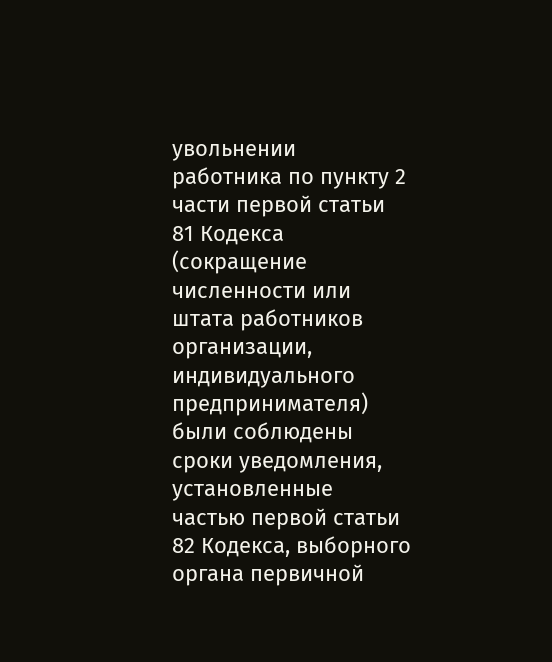увольнении работника по пункту 2 части первой статьи 81 Кодекса (сокращение численности или штата работников организации, индивидуального предпринимателя) были соблюдены сроки уведомления, установленные частью первой статьи 82 Кодекса, выборного органа первичной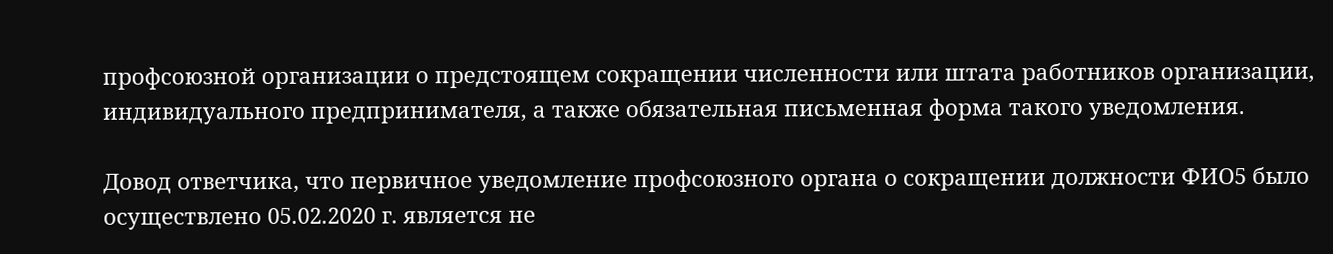профсоюзной организации о предстоящем сокращении численности или штата работников организации, индивидуального предпринимателя, а также обязательная письменная форма такого уведомления.

Довод ответчика, что первичное уведомление профсоюзного органа о сокращении должности ФИО5 было осуществлено 05.02.2020 г. является не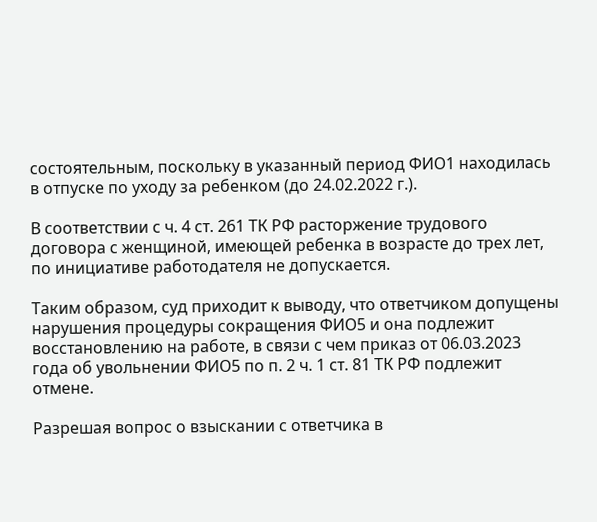состоятельным, поскольку в указанный период ФИО1 находилась в отпуске по уходу за ребенком (до 24.02.2022 г.).

В соответствии с ч. 4 ст. 261 ТК РФ расторжение трудового договора с женщиной, имеющей ребенка в возрасте до трех лет, по инициативе работодателя не допускается.

Таким образом, суд приходит к выводу, что ответчиком допущены нарушения процедуры сокращения ФИО5 и она подлежит восстановлению на работе, в связи с чем приказ от 06.03.2023 года об увольнении ФИО5 по п. 2 ч. 1 ст. 81 ТК РФ подлежит отмене.

Разрешая вопрос о взыскании с ответчика в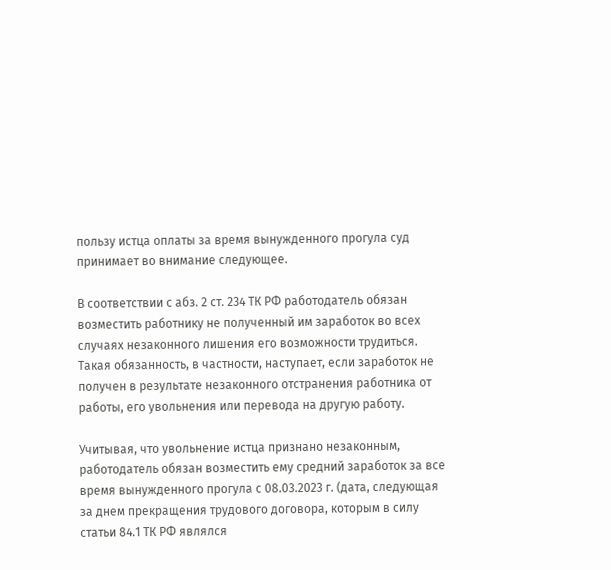пользу истца оплаты за время вынужденного прогула суд принимает во внимание следующее.

В соответствии с абз. 2 ст. 234 ТК РФ работодатель обязан возместить работнику не полученный им заработок во всех случаях незаконного лишения его возможности трудиться. Такая обязанность, в частности, наступает, если заработок не получен в результате незаконного отстранения работника от работы, его увольнения или перевода на другую работу.

Учитывая, что увольнение истца признано незаконным, работодатель обязан возместить ему средний заработок за все время вынужденного прогула с 08.03.2023 г. (дата, следующая за днем прекращения трудового договора, которым в силу статьи 84.1 ТК РФ являлся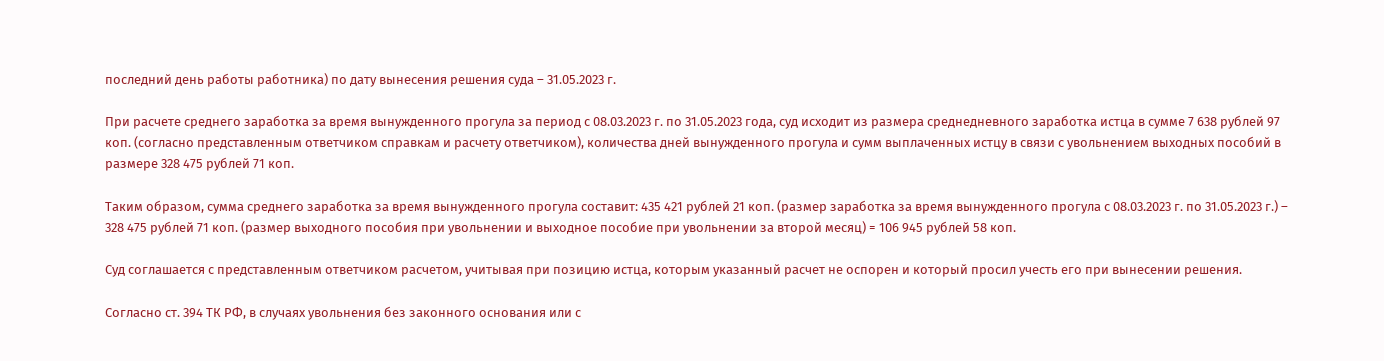последний день работы работника) по дату вынесения решения суда – 31.05.2023 г.

При расчете среднего заработка за время вынужденного прогула за период с 08.03.2023 г. по 31.05.2023 года, суд исходит из размера среднедневного заработка истца в сумме 7 638 рублей 97 коп. (согласно представленным ответчиком справкам и расчету ответчиком), количества дней вынужденного прогула и сумм выплаченных истцу в связи с увольнением выходных пособий в размере 328 475 рублей 71 коп.

Таким образом, сумма среднего заработка за время вынужденного прогула составит: 435 421 рублей 21 коп. (размер заработка за время вынужденного прогула с 08.03.2023 г. по 31.05.2023 г.) – 328 475 рублей 71 коп. (размер выходного пособия при увольнении и выходное пособие при увольнении за второй месяц) = 106 945 рублей 58 коп.

Суд соглашается с представленным ответчиком расчетом, учитывая при позицию истца, которым указанный расчет не оспорен и который просил учесть его при вынесении решения.

Согласно ст. 394 ТК РФ, в случаях увольнения без законного основания или с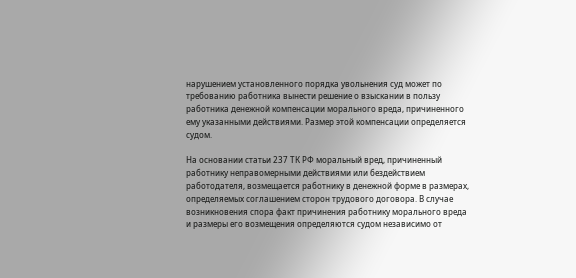нарушением установленного порядка увольнения суд может по требованию работника вынести решение о взыскании в пользу работника денежной компенсации морального вреда, причиненного ему указанными действиями. Размер этой компенсации определяется судом.

На основании статьи 237 ТК РФ моральный вред, причиненный работнику неправомерными действиями или бездействием работодателя, возмещается работнику в денежной форме в размерах, определяемых соглашением сторон трудового договора. В случае возникновения спора факт причинения работнику морального вреда и размеры его возмещения определяются судом независимо от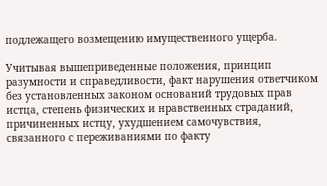подлежащего возмещению имущественного ущерба.

Учитывая вышеприведенные положения, принцип разумности и справедливости, факт нарушения ответчиком без установленных законом оснований трудовых прав истца, степень физических и нравственных страданий, причиненных истцу, ухудшением самочувствия, связанного с переживаниями по факту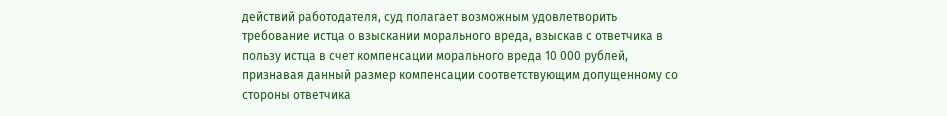действий работодателя, суд полагает возможным удовлетворить требование истца о взыскании морального вреда, взыскав с ответчика в пользу истца в счет компенсации морального вреда 10 000 рублей, признавая данный размер компенсации соответствующим допущенному со стороны ответчика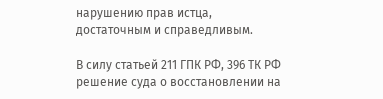нарушению прав истца, достаточным и справедливым.

В силу статьей 211 ГПК РФ, 396 ТК РФ решение суда о восстановлении на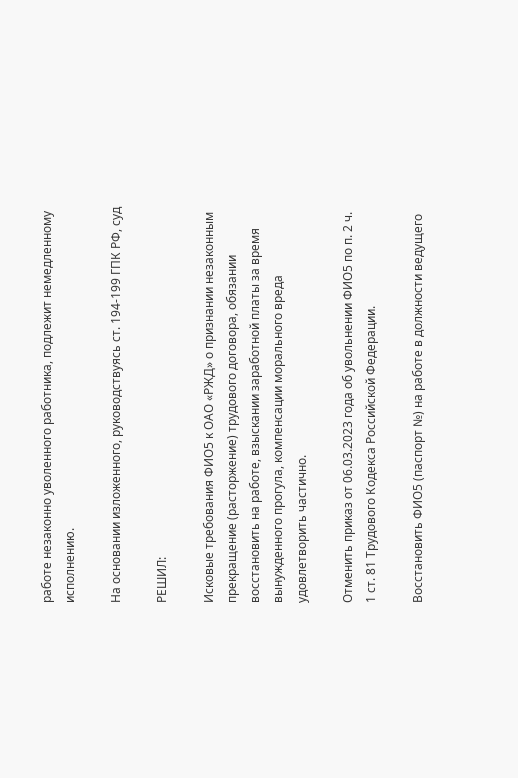работе незаконно уволенного работника, подлежит немедленному исполнению.

На основании изложенного, руководствуясь ст. 194-199 ГПК РФ, суд

РЕШИЛ:

Исковые требования ФИО5 к ОАО «РЖД» о признании незаконным прекращение (расторжение) трудового договора, обязании восстановить на работе, взыскании заработной платы за время вынужденного прогула, компенсации морального вреда удовлетворить частично.

Отменить приказ от 06.03.2023 года об увольнении ФИО5 по п. 2 ч. 1 ст. 81 Трудового Кодекса Российской Федерации.

Восстановить ФИО5 (паспорт №) на работе в должности ведущего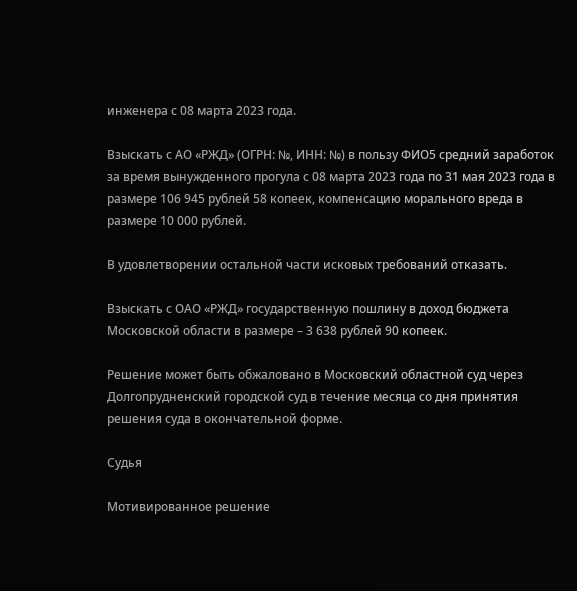инженера с 08 марта 2023 года.

Взыскать с АО «РЖД» (ОГРН: №, ИНН: №) в пользу ФИО5 средний заработок за время вынужденного прогула с 08 марта 2023 года по 31 мая 2023 года в размере 106 945 рублей 58 копеек, компенсацию морального вреда в размере 10 000 рублей.

В удовлетворении остальной части исковых требований отказать.

Взыскать с ОАО «РЖД» государственную пошлину в доход бюджета Московской области в размере – 3 638 рублей 90 копеек.

Решение может быть обжаловано в Московский областной суд через Долгопрудненский городской суд в течение месяца со дня принятия решения суда в окончательной форме.

Судья

Мотивированное решение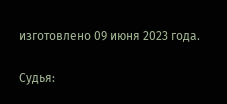изготовлено 09 июня 2023 года.

Судья: